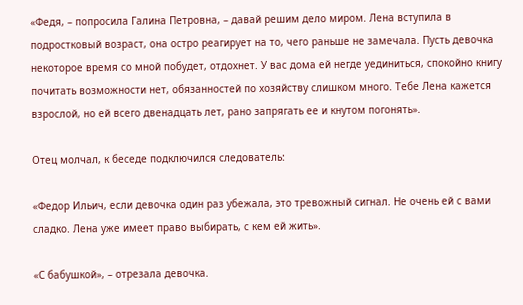«Федя, – попросила Галина Петровна, – давай решим дело миром. Лена вступила в подростковый возраст, она остро реагирует на то, чего раньше не замечала. Пусть девочка некоторое время со мной побудет, отдохнет. У вас дома ей негде уединиться, спокойно книгу почитать возможности нет, обязанностей по хозяйству слишком много. Тебе Лена кажется взрослой, но ей всего двенадцать лет, рано запрягать ее и кнутом погонять».

Отец молчал, к беседе подключился следователь:

«Федор Ильич, если девочка один раз убежала, это тревожный сигнал. Не очень ей с вами сладко. Лена уже имеет право выбирать, с кем ей жить».

«С бабушкой», – отрезала девочка.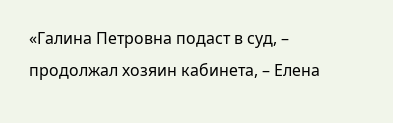«Галина Петровна подаст в суд, – продолжал хозяин кабинета, – Елена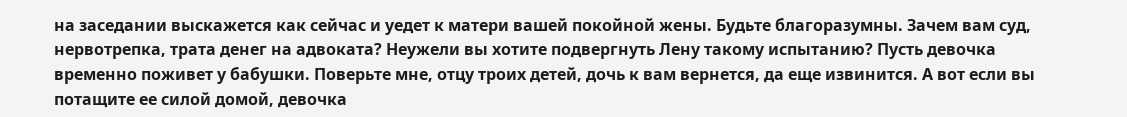на заседании выскажется как сейчас и уедет к матери вашей покойной жены. Будьте благоразумны. Зачем вам суд, нервотрепка, трата денег на адвоката? Неужели вы хотите подвергнуть Лену такому испытанию? Пусть девочка временно поживет у бабушки. Поверьте мне, отцу троих детей, дочь к вам вернется, да еще извинится. А вот если вы потащите ее силой домой, девочка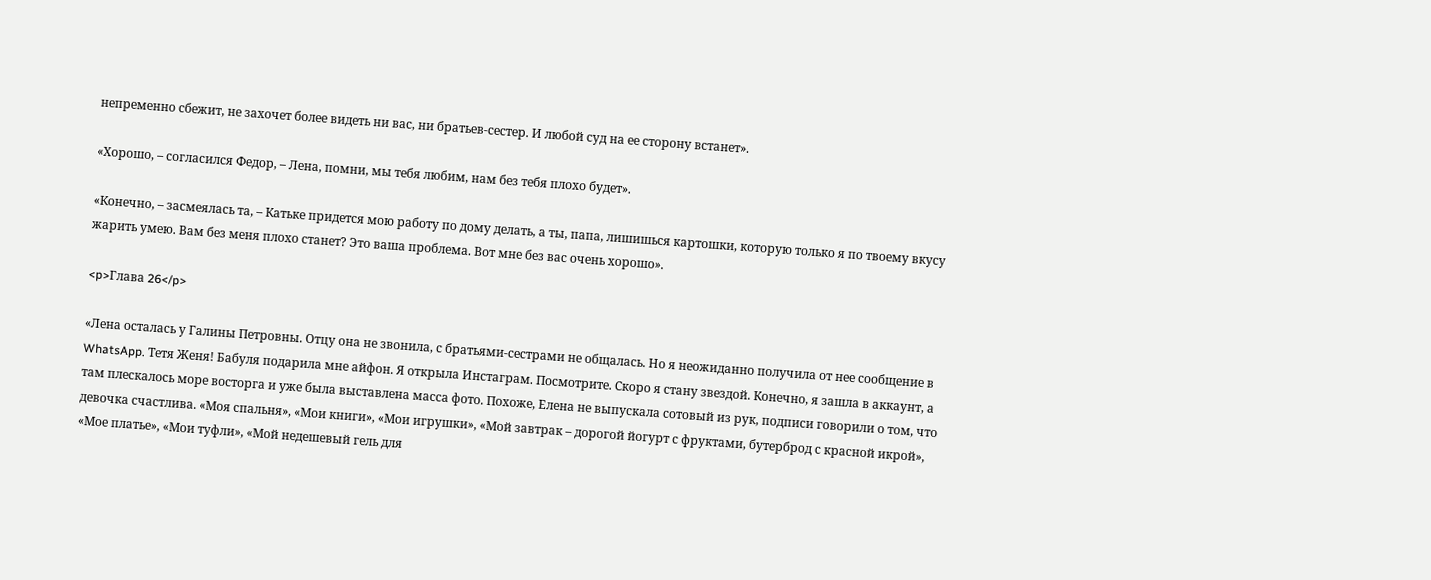непременно сбежит, не захочет более видеть ни вас, ни братьев-сестер. И любой суд на ее сторону встанет».

«Хорошо, – согласился Федор, – Лена, помни, мы тебя любим, нам без тебя плохо будет».

«Конечно, – засмеялась та, – Катьке придется мою работу по дому делать, а ты, папа, лишишься картошки, которую только я по твоему вкусу жарить умею. Вам без меня плохо станет? Это ваша проблема. Вот мне без вас очень хорошо».

<p>Глава 26</p>

«Лена осталась у Галины Петровны. Отцу она не звонила, с братьями-сестрами не общалась. Но я неожиданно получила от нее сообщение в WhatsApp. Тетя Женя! Бабуля подарила мне айфон. Я открыла Инстаграм. Посмотрите. Скоро я стану звездой. Конечно, я зашла в аккаунт, а там плескалось море восторга и уже была выставлена масса фото. Похоже, Елена не выпускала сотовый из рук, подписи говорили о том, что девочка счастлива. «Моя спальня», «Мои книги», «Мои игрушки», «Мой завтрак – дорогой йогурт с фруктами, бутерброд с красной икрой», «Мое платье», «Мои туфли», «Мой недешевый гель для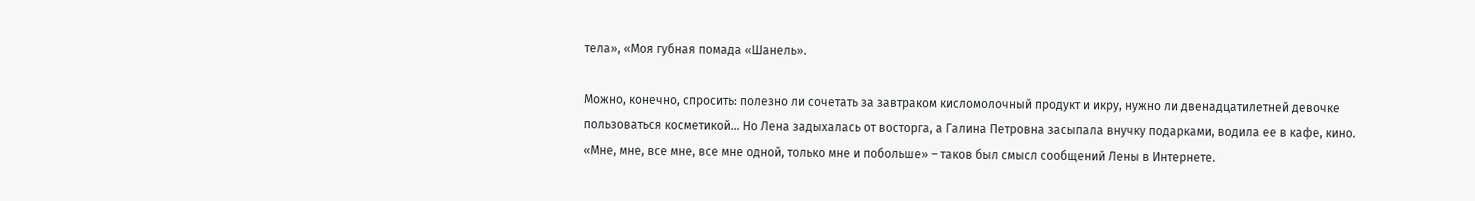тела», «Моя губная помада «Шанель».

Можно, конечно, спросить: полезно ли сочетать за завтраком кисломолочный продукт и икру, нужно ли двенадцатилетней девочке пользоваться косметикой… Но Лена задыхалась от восторга, а Галина Петровна засыпала внучку подарками, водила ее в кафе, кино. «Мне, мне, все мне, все мне одной, только мне и побольше» – таков был смысл сообщений Лены в Интернете.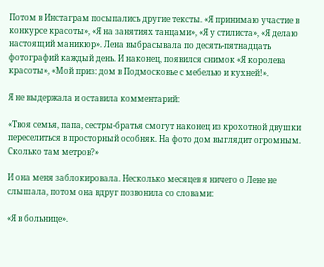Потом в Инстаграм посыпались другие тексты. «Я принимаю участие в конкурсе красоты», «Я на занятиях танцами», «Я у стилиста», «Я делаю настоящий маникюр». Лена выбрасывала по десять-пятнадцать фотографий каждый день. И наконец, появился снимок «Я королева красоты», «Мой приз: дом в Подмосковье с мебелью и кухней!».

Я не выдержала и оставила комментарий:

«Твоя семья, папа, сестры-братья смогут наконец из крохотной двушки переселиться в просторный особняк. На фото дом выглядит огромным. Сколько там метров?»

И она меня заблокировала. Несколько месяцев я ничего о Лене не слышала, потом она вдруг позвонила со словами:

«Я в больнице».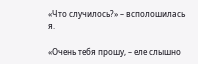«Что случилось?» – всполошилась я.

«Очень тебя прошу, – еле слышно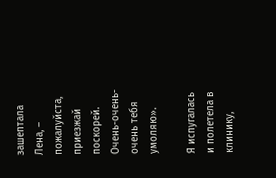зашептала Лена, – пожалуйста, приезжай поскорей. Очень-очень-очень тебя умоляю».

Я испугалась и полетела в клинику,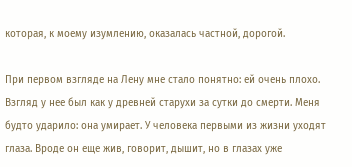которая, к моему изумлению, оказалась частной, дорогой.

При первом взгляде на Лену мне стало понятно: ей очень плохо. Взгляд у нее был как у древней старухи за сутки до смерти. Меня будто ударило: она умирает. У человека первыми из жизни уходят глаза. Вроде он еще жив, говорит, дышит, но в глазах уже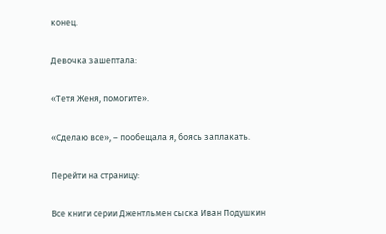конец.

Девочка зашептала:

«Тетя Женя, помогите».

«Сделаю все», – пообещала я, боясь заплакать.

Перейти на страницу:

Все книги серии Джентльмен сыска Иван Подушкин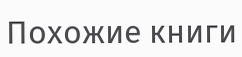Похожие книги